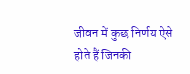जीवन में कुछ निर्णय ऐसे होते हैं जिनकी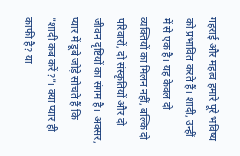गहराई और महत्व हमारे पूरे भविष्य को प्रभावित करते हैं। शादी, उन्हीं में से एक है। यह केवल दो व्यक्तियों का मिलन नहीं, बल्कि दो परिवारों, दो संस्कृतियों और दो जीवन दृष्टियों का संगम है। अक्सर, प्यार में डूबे जोड़े सोचते हैं कि "शादी कब करें?"। क्या प्यार ही काफी है? या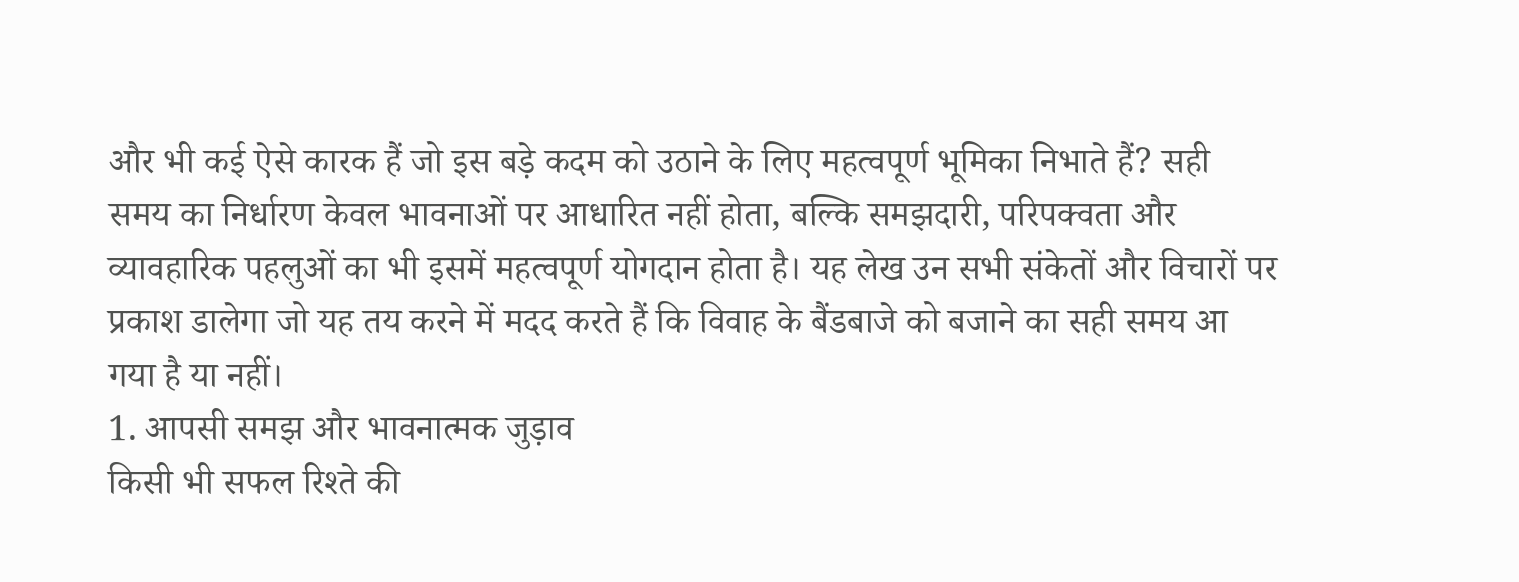और भी कई ऐसे कारक हैं जो इस बड़े कदम को उठाने के लिए महत्वपूर्ण भूमिका निभाते हैं? सही समय का निर्धारण केवल भावनाओं पर आधारित नहीं होता, बल्कि समझदारी, परिपक्वता और व्यावहारिक पहलुओं का भी इसमें महत्वपूर्ण योगदान होता है। यह लेख उन सभी संकेतों और विचारों पर प्रकाश डालेगा जो यह तय करने में मदद करते हैं कि विवाह के बैंडबाजे को बजाने का सही समय आ गया है या नहीं।
1. आपसी समझ और भावनात्मक जुड़ाव
किसी भी सफल रिश्ते की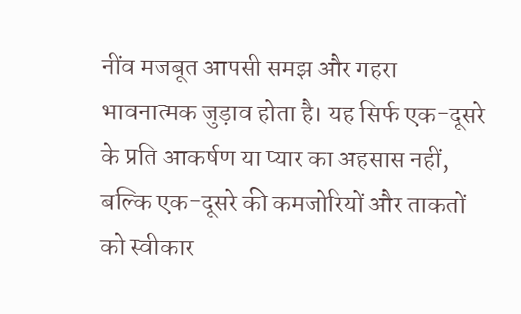नींव मजबूत आपसी समझ और गहरा भावनात्मक जुड़ाव होता है। यह सिर्फ एक-दूसरे के प्रति आकर्षण या प्यार का अहसास नहीं, बल्कि एक-दूसरे की कमजोरियों और ताकतों को स्वीकार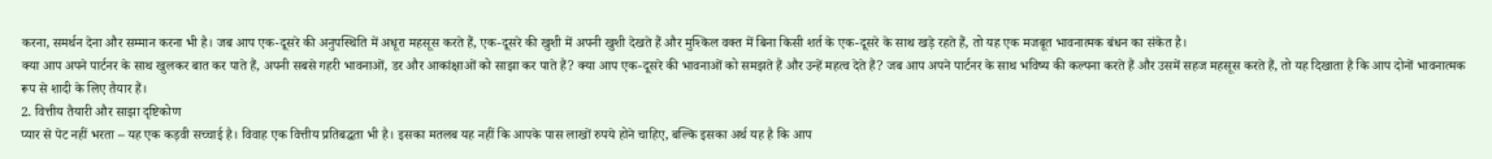करना, समर्थन देना और सम्मान करना भी है। जब आप एक-दूसरे की अनुपस्थिति में अधूरा महसूस करते हैं, एक-दूसरे की खुशी में अपनी खुशी देखते हैं और मुश्किल वक्त में बिना किसी शर्त के एक-दूसरे के साथ खड़े रहते हैं, तो यह एक मजबूत भावनात्मक बंधन का संकेत है।
क्या आप अपने पार्टनर के साथ खुलकर बात कर पाते हैं, अपनी सबसे गहरी भावनाओं, डर और आकांक्षाओं को साझा कर पाते हैं? क्या आप एक-दूसरे की भावनाओं को समझते हैं और उन्हें महत्व देते हैं? जब आप अपने पार्टनर के साथ भविष्य की कल्पना करते हैं और उसमें सहज महसूस करते हैं, तो यह दिखाता है कि आप दोनों भावनात्मक रूप से शादी के लिए तैयार हैं।
2. वित्तीय तैयारी और साझा दृष्टिकोण
प्यार से पेट नहीं भरता – यह एक कड़वी सच्चाई है। विवाह एक वित्तीय प्रतिबद्धता भी है। इसका मतलब यह नहीं कि आपके पास लाखों रुपये होने चाहिए, बल्कि इसका अर्थ यह है कि आप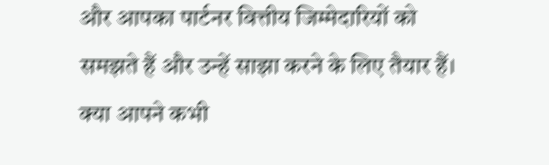और आपका पार्टनर वित्तीय जिम्मेदारियों को समझते हैं और उन्हें साझा करने के लिए तैयार हैं। क्या आपने कभी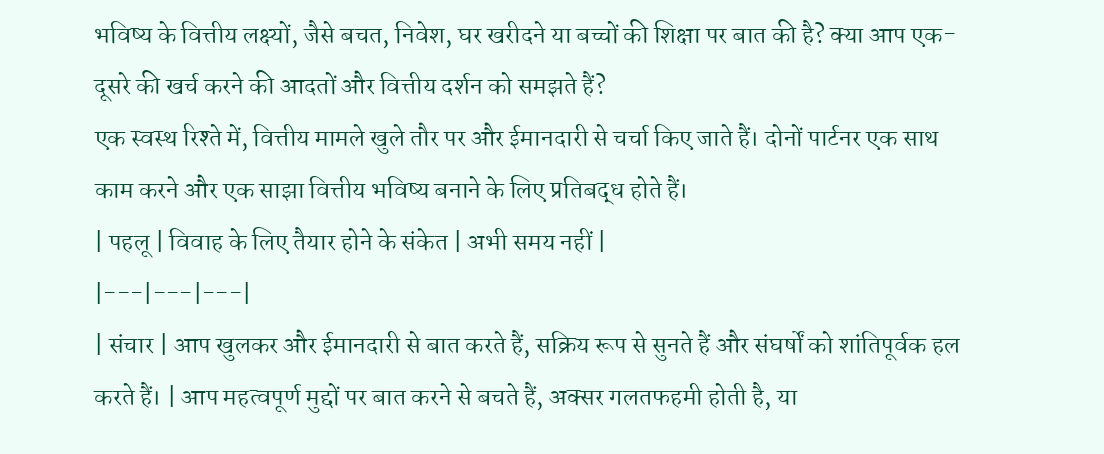भविष्य के वित्तीय लक्ष्यों, जैसे बचत, निवेश, घर खरीदने या बच्चों की शिक्षा पर बात की है? क्या आप एक-दूसरे की खर्च करने की आदतों और वित्तीय दर्शन को समझते हैं?
एक स्वस्थ रिश्ते में, वित्तीय मामले खुले तौर पर और ईमानदारी से चर्चा किए जाते हैं। दोनों पार्टनर एक साथ काम करने और एक साझा वित्तीय भविष्य बनाने के लिए प्रतिबद्ध होते हैं।
| पहलू | विवाह के लिए तैयार होने के संकेत | अभी समय नहीं |
|---|---|---|
| संचार | आप खुलकर और ईमानदारी से बात करते हैं, सक्रिय रूप से सुनते हैं और संघर्षों को शांतिपूर्वक हल करते हैं। | आप महत्वपूर्ण मुद्दों पर बात करने से बचते हैं, अक्सर गलतफहमी होती है, या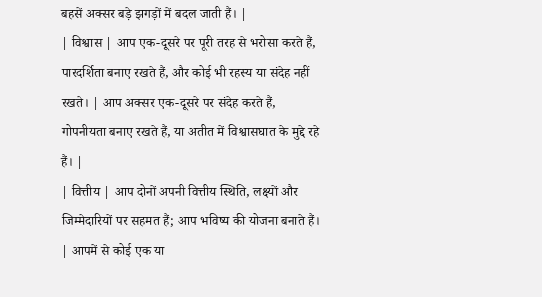बहसें अक्सर बड़े झगड़ों में बदल जाती हैं। |
| विश्वास | आप एक-दूसरे पर पूरी तरह से भरोसा करते हैं, पारदर्शिता बनाए रखते हैं, और कोई भी रहस्य या संदेह नहीं रखते। | आप अक्सर एक-दूसरे पर संदेह करते हैं, गोपनीयता बनाए रखते हैं, या अतीत में विश्वासघात के मुद्दे रहे हैं। |
| वित्तीय | आप दोनों अपनी वित्तीय स्थिति, लक्ष्यों और जिम्मेदारियों पर सहमत हैं; आप भविष्य की योजना बनाते हैं। | आपमें से कोई एक या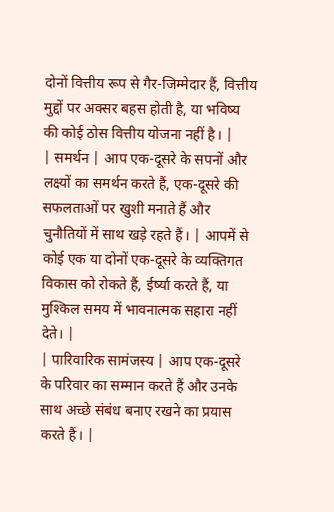दोनों वित्तीय रूप से गैर-जिम्मेदार हैं, वित्तीय मुद्दों पर अक्सर बहस होती है, या भविष्य की कोई ठोस वित्तीय योजना नहीं है। |
| समर्थन | आप एक-दूसरे के सपनों और लक्ष्यों का समर्थन करते हैं, एक-दूसरे की सफलताओं पर खुशी मनाते हैं और चुनौतियों में साथ खड़े रहते हैं। | आपमें से कोई एक या दोनों एक-दूसरे के व्यक्तिगत विकास को रोकते हैं, ईर्ष्या करते हैं, या मुश्किल समय में भावनात्मक सहारा नहीं देते। |
| पारिवारिक सामंजस्य | आप एक-दूसरे के परिवार का सम्मान करते हैं और उनके साथ अच्छे संबंध बनाए रखने का प्रयास करते हैं। |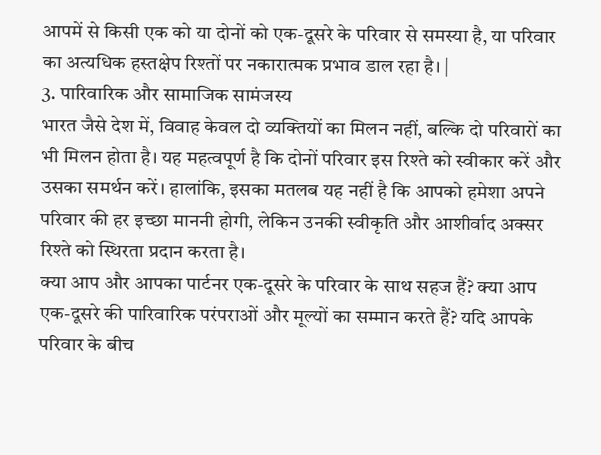आपमें से किसी एक को या दोनों को एक-दूसरे के परिवार से समस्या है, या परिवार का अत्यधिक हस्तक्षेप रिश्तों पर नकारात्मक प्रभाव डाल रहा है। |
3. पारिवारिक और सामाजिक सामंजस्य
भारत जैसे देश में, विवाह केवल दो व्यक्तियों का मिलन नहीं, बल्कि दो परिवारों का भी मिलन होता है। यह महत्वपूर्ण है कि दोनों परिवार इस रिश्ते को स्वीकार करें और उसका समर्थन करें। हालांकि, इसका मतलब यह नहीं है कि आपको हमेशा अपने परिवार की हर इच्छा माननी होगी, लेकिन उनकी स्वीकृति और आशीर्वाद अक्सर रिश्ते को स्थिरता प्रदान करता है।
क्या आप और आपका पार्टनर एक-दूसरे के परिवार के साथ सहज हैं? क्या आप एक-दूसरे की पारिवारिक परंपराओं और मूल्यों का सम्मान करते हैं? यदि आपके परिवार के बीच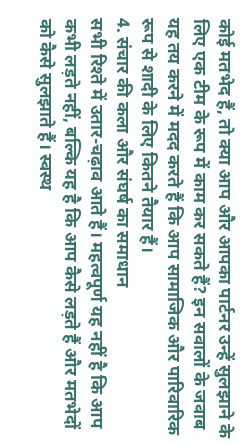कोई मतभेद हैं, तो क्या आप और आपका पार्टनर उन्हें सुलझाने के लिए एक टीम के रूप में काम कर सकते हैं? इन सवालों के जवाब यह तय करने में मदद करते हैं कि आप सामाजिक और पारिवारिक रूप से शादी के लिए कितने तैयार हैं।
4. संचार की कला और संघर्ष का समाधान
सभी रिश्ते में उतार-चढ़ाव आते हैं। महत्वपूर्ण यह नहीं है कि आप कभी लड़ते नहीं, बल्कि यह है कि आप कैसे लड़ते हैं और मतभेदों को कैसे सुलझाते हैं। स्वस्थ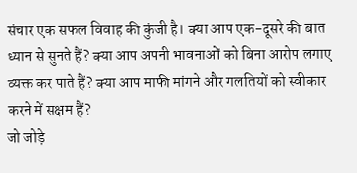संचार एक सफल विवाह की कुंजी है। क्या आप एक-दूसरे की बात ध्यान से सुनते हैं? क्या आप अपनी भावनाओं को बिना आरोप लगाए व्यक्त कर पाते हैं? क्या आप माफी मांगने और गलतियों को स्वीकार करने में सक्षम हैं?
जो जोड़े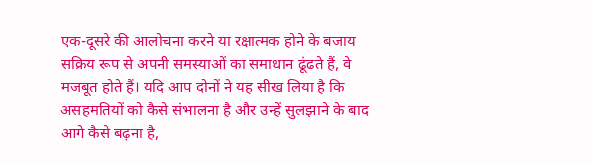एक-दूसरे की आलोचना करने या रक्षात्मक होने के बजाय सक्रिय रूप से अपनी समस्याओं का समाधान ढूंढते हैं, वे मजबूत होते हैं। यदि आप दोनों ने यह सीख लिया है कि असहमतियों को कैसे संभालना है और उन्हें सुलझाने के बाद आगे कैसे बढ़ना है,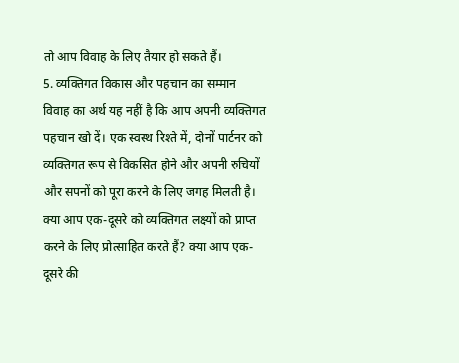तो आप विवाह के लिए तैयार हो सकते हैं।
5. व्यक्तिगत विकास और पहचान का सम्मान
विवाह का अर्थ यह नहीं है कि आप अपनी व्यक्तिगत पहचान खो दें। एक स्वस्थ रिश्ते में, दोनों पार्टनर को व्यक्तिगत रूप से विकसित होने और अपनी रुचियों और सपनों को पूरा करने के लिए जगह मिलती है। क्या आप एक-दूसरे को व्यक्तिगत लक्ष्यों को प्राप्त करने के लिए प्रोत्साहित करते हैं? क्या आप एक-दूसरे की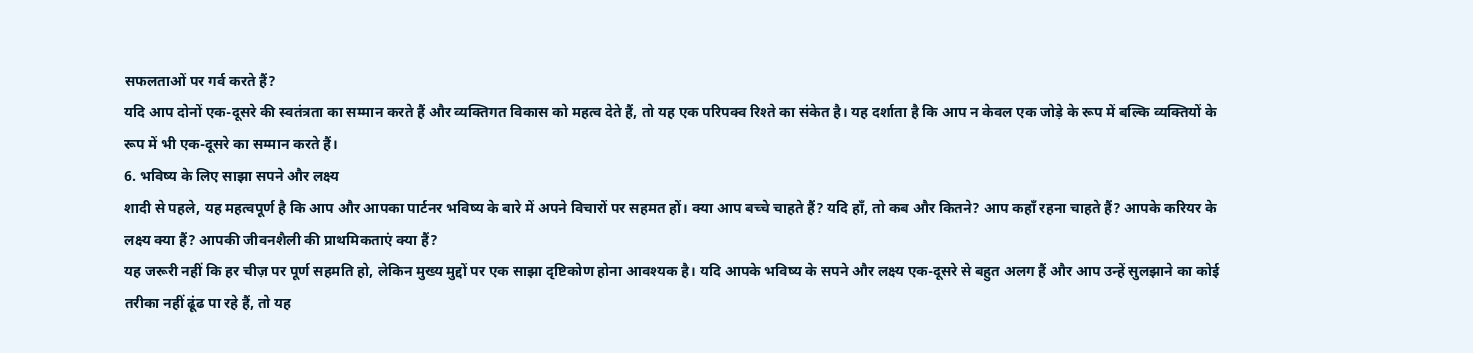सफलताओं पर गर्व करते हैं?
यदि आप दोनों एक-दूसरे की स्वतंत्रता का सम्मान करते हैं और व्यक्तिगत विकास को महत्व देते हैं, तो यह एक परिपक्व रिश्ते का संकेत है। यह दर्शाता है कि आप न केवल एक जोड़े के रूप में बल्कि व्यक्तियों के रूप में भी एक-दूसरे का सम्मान करते हैं।
6. भविष्य के लिए साझा सपने और लक्ष्य
शादी से पहले, यह महत्वपूर्ण है कि आप और आपका पार्टनर भविष्य के बारे में अपने विचारों पर सहमत हों। क्या आप बच्चे चाहते हैं? यदि हाँ, तो कब और कितने? आप कहाँ रहना चाहते हैं? आपके करियर के लक्ष्य क्या हैं? आपकी जीवनशैली की प्राथमिकताएं क्या हैं?
यह जरूरी नहीं कि हर चीज़ पर पूर्ण सहमति हो, लेकिन मुख्य मुद्दों पर एक साझा दृष्टिकोण होना आवश्यक है। यदि आपके भविष्य के सपने और लक्ष्य एक-दूसरे से बहुत अलग हैं और आप उन्हें सुलझाने का कोई तरीका नहीं ढूंढ पा रहे हैं, तो यह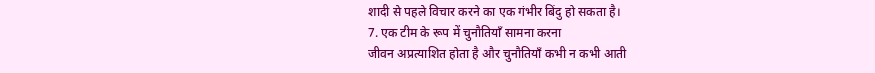शादी से पहले विचार करने का एक गंभीर बिंदु हो सकता है।
7. एक टीम के रूप में चुनौतियाँ सामना करना
जीवन अप्रत्याशित होता है और चुनौतियाँ कभी न कभी आती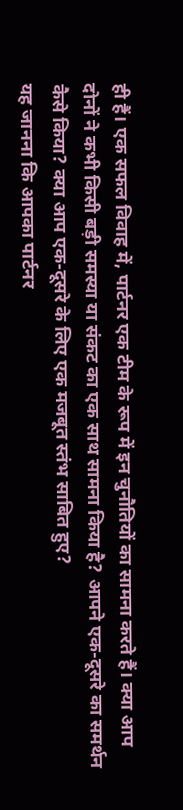ही हैं। एक सफल विवाह में, पार्टनर एक टीम के रूप में इन चुनौतियों का सामना करते हैं। क्या आप दोनों ने कभी किसी बड़ी समस्या या संकट का एक साथ सामना किया है? आपने एक-दूसरे का समर्थन कैसे किया? क्या आप एक-दूसरे के लिए एक मजबूत स्तंभ साबित हुए?
यह जानना कि आपका पार्टनर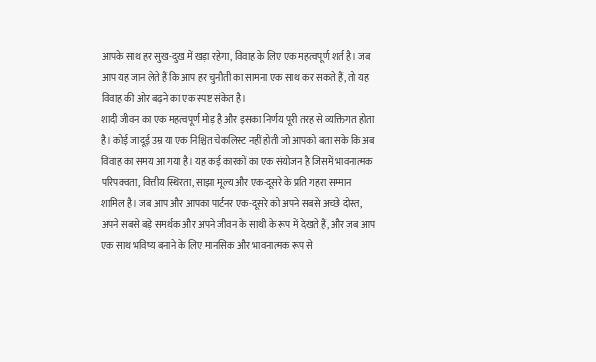आपके साथ हर सुख-दुख में खड़ा रहेगा, विवाह के लिए एक महत्वपूर्ण शर्त है। जब आप यह जान लेते हैं कि आप हर चुनौती का सामना एक साथ कर सकते हैं, तो यह विवाह की ओर बढ़ने का एक स्पष्ट संकेत है।
शादी जीवन का एक महत्वपूर्ण मोड़ है और इसका निर्णय पूरी तरह से व्यक्तिगत होता है। कोई जादूई उम्र या एक निश्चित चेकलिस्ट नहीं होती जो आपको बता सके कि अब विवाह का समय आ गया है। यह कई कारकों का एक संयोजन है जिसमें भावनात्मक परिपक्वता, वित्तीय स्थिरता, साझा मूल्य और एक-दूसरे के प्रति गहरा सम्मान शामिल है। जब आप और आपका पार्टनर एक-दूसरे को अपने सबसे अच्छे दोस्त, अपने सबसे बड़े समर्थक और अपने जीवन के साथी के रूप में देखते हैं, और जब आप एक साथ भविष्य बनाने के लिए मानसिक और भावनात्मक रूप से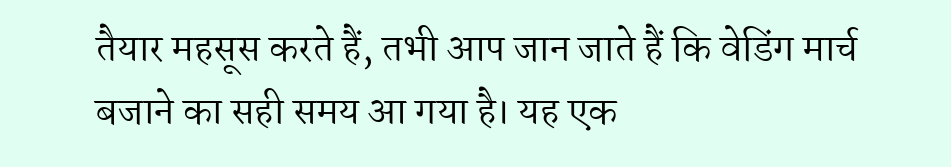तैयार महसूस करते हैं, तभी आप जान जाते हैं कि वेडिंग मार्च बजाने का सही समय आ गया है। यह एक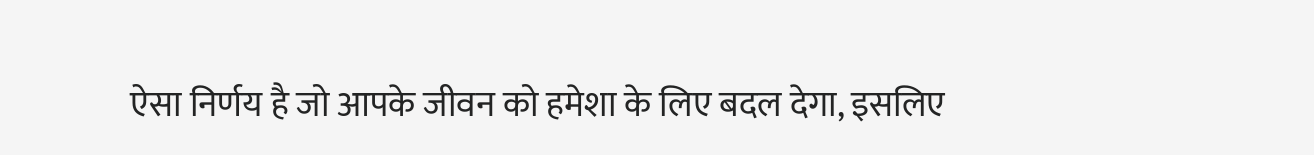ऐसा निर्णय है जो आपके जीवन को हमेशा के लिए बदल देगा, इसलिए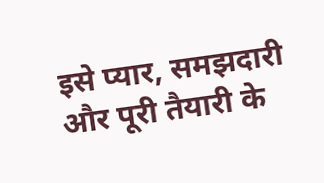इसे प्यार, समझदारी और पूरी तैयारी के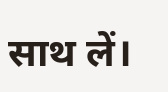साथ लें।